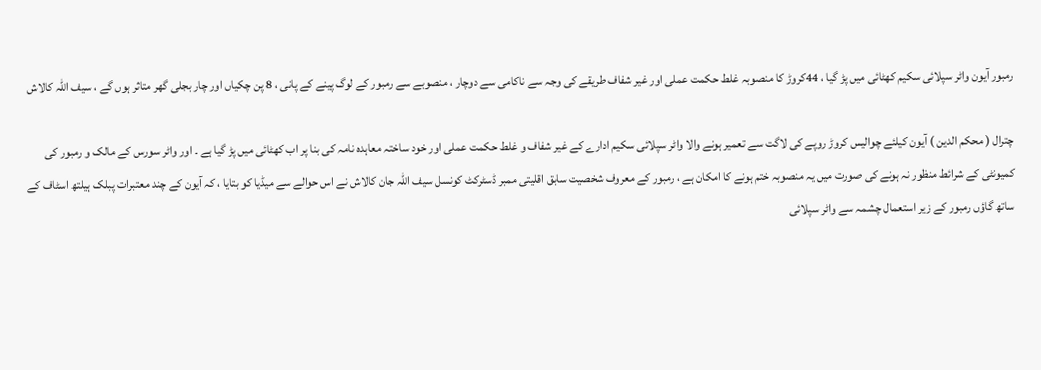رمبور آیون واٹر سپلائی سکیم کھٹائی میں پڑ گیا ، 44کروڑ کا منصوبہ غلط حکمت عملی اور غیر شفاف طریقے کی وجہ سے ناکامی سے دوچار ، منصوبے سے رمبور کے لوگ پینے کے پانی ، 8 پن چکیاں اور چار بجلی گھر متاثر ہوں گے ، سیف اللہ کالاش

چترال ( محکم الدین ) آیون کیلئے چوالیس کروڑ روپے کی لاگت سے تعمیر ہونے والا واٹر سپلائی سکیم ادارے کے غیر شفاف و غلط حکمت عملی اور خود ساختہ معاہدہ نامہ کی بنا پر اب کھٹائی میں پڑ گیا ہے ۔ اور واٹر سورس کے مالک و رمبور کی کمیونٹی کے شرائط منظور نہ ہونے کی صورت میں یہ منصوبہ ختم ہونے کا امکان ہے ، رمبور کے معروف شخصیت سابق اقلیتی ممبر ڈسٹرکٹ کونسل سیف اللہ جان کالاش نے اس حوالے سے میڈیا کو بتایا ، کہ آیون کے چند معتبرات پبلک ہیلتھ اسٹاف کے ساتھ گاؤں رمبور کے زیر استعمال چشمہ سے واٹر سپلائی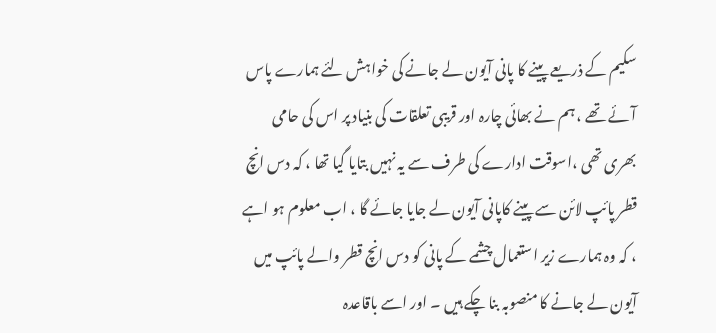سکیم کے ذریعے پینے کا پانی آیون لے جانے کی خواہش لئے ہمارے پاس آئے تھے ، ہم نے بھائی چارہ اور قریبی تعلقات کی بنیاد پر اس کی حامی بھری تھی ،اسوقت ادارے کی طرف سے یہ نہیں بتایا گیا تھا ، کہ دس انچ قطر پائپ لائن سے پینے کاپانی آیون لے جایا جائے گا ، اب معلوم ہو اہے ، کہ وہ ہمارے زیر استعمال چشمے کے پانی کو دس انچ قطر والے پائپ میں آیون لے جانے کا منصوبہ بنا چکے ہیں ۔ اور اسے باقاعدہ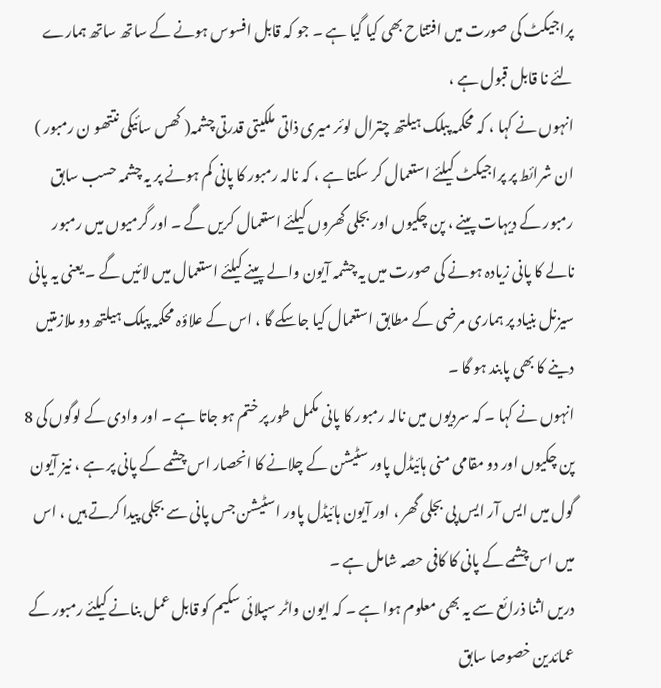پراجیکٹ کی صورت میں افتتاح بھی کیا گیا ہے ۔ جو کہ قابل افسوس ہونے کے ساتھ ساتھ ہمارے لئے نا قابل قبول ہے ،
انہوں نے کہا ، کہ محکمہ پبلک ہیلتھ چترال لوئر میری ذاتی ملکیتی قدرتی چشمہ( کھس سائیکی نتتھو ن رمبور ) ان شرائط پر پراجیکٹ کیلئے استعمال کر سکتا ہے ، کہ نالہ رمبور کا پانی کم ہونے پر یہ چشمہ حسب سابق رمبور کے دیہات پینے ، پن چکیوں اور بجلی گھروں کیلئے استعمال کریں گے ۔ اور گرمیوں میں رمبور نالے کا پانی زیادہ ہونے کی صورت میں یہ چشمہ آیون والے پینے کیلئے استعمال میں لائیں گے ۔ یعنی یہ پانی سیزنل بنیاد پر ہماری مرضی کے مطابق استعمال کیا جاسکے گا ، اس کے علاؤہ محکمہ پبلک ہیلتھ دو ملازمتیں دینے کا بھی پابند ہو گا ۔
انہوں نے کہا ۔ کہ سردیوں میں نالہ رمبور کا پانی مکمل طور پر ختم ہو جاتا ہے ۔ اور وادی کے لوگوں کی 8 پن چکیوں اور دو مقامی منی ہائیڈل پاور سٹیشن کے چلانے کا انحصار اس چشمے کے پانی پر ہے ، نیز آیون گول میں ایس آر ایس پی بجلی گھر ، اور آیون ہائیڈل پاور اسٹیشن جس پانی سے بجلی پیدا کرتے ہیں ، اس میں اس چشمے کے پانی کا کافی حصہ شامل ہے ۔
دریں اثنا ذرائع سے یہ بھی معلوم ہوا ہے ۔ کہ ایون واٹر سپلائی سکیم کو قابل عمل بنانے کیلئے رمبور کے عمائدین خصوصا سابق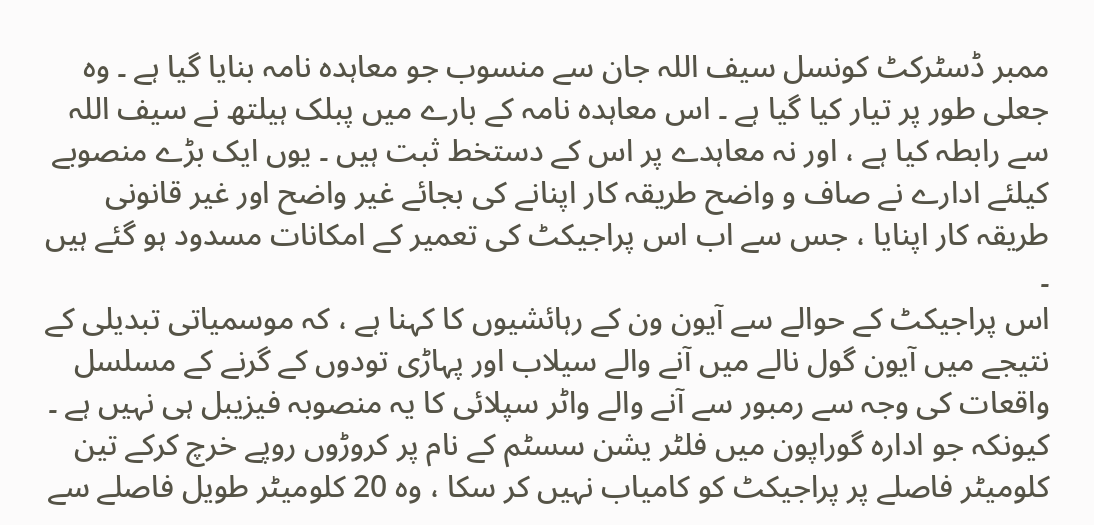ممبر ڈسٹرکٹ کونسل سیف اللہ جان سے منسوب جو معاہدہ نامہ بنایا گیا ہے ۔ وہ جعلی طور پر تیار کیا گیا ہے ۔ اس معاہدہ نامہ کے بارے میں پبلک ہیلتھ نے سیف اللہ سے رابطہ کیا ہے ، اور نہ معاہدے پر اس کے دستخط ثبت ہیں ۔ یوں ایک بڑے منصوبے کیلئے ادارے نے صاف و واضح طریقہ کار اپنانے کی بجائے غیر واضح اور غیر قانونی طریقہ کار اپنایا ، جس سے اب اس پراجیکٹ کی تعمیر کے امکانات مسدود ہو گئے ہیں ۔
اس پراجیکٹ کے حوالے سے آیون ون کے رہائشیوں کا کہنا ہے ، کہ موسمیاتی تبدیلی کے نتیجے میں آیون گول نالے میں آنے والے سیلاب اور پہاڑی تودوں کے گرنے کے مسلسل واقعات کی وجہ سے رمبور سے آنے والے واٹر سپلائی کا یہ منصوبہ فیزیبل ہی نہیں ہے ۔ کیونکہ جو ادارہ گوراپون میں فلٹر یشن سسٹم کے نام پر کروڑوں روپے خرچ کرکے تین کلومیٹر فاصلے پر پراجیکٹ کو کامیاب نہیں کر سکا ، وہ 20 کلومیٹر طویل فاصلے سے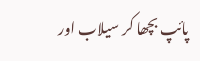پائپ بچھا کر سیلاب اور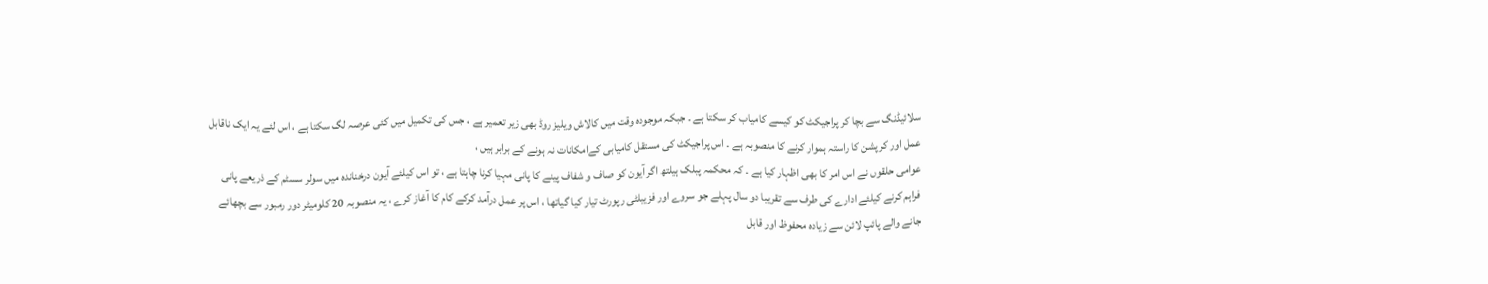سلائیڈنگ سے بچا کر پراجیکٹ کو کیسے کامیاب کر سکتا ہے ۔ جبکہ موجودہ وقت میں کالاش ویلیز روڈ بھی زیر تعمیر ہے ، جس کی تکمیل میں کئی عرصہ لگ سکتا ہے ، اس لئے یہ ایک ناقابل عمل اور کرپشن کا راستہ ہموار کرنے کا منصوبہ ہے ۔ اس پراجیکٹ کی مستقل کامیابی کےامکانات نہ ہونے کے برابر ہیں ،
عوامی حلقوں نے اس امر کا بھی اظہار کیا ہے ۔ کہ محکمہ پبلک ہیلتھ اگر آیون کو صاف و شفاف پینے کا پانی مہیا کرنا چاہتا ہے ، تو اس کیلئے آیون درخناندہ میں سولر سسٹم کے ذریعے پانی فراہم کرنے کیلئے ادارے کی طرف سے تقریبا دو سال پہلے جو سروے اور فزیبلٹی رپورٹ تیار کیا گیاتھا ، اس پر عمل درآمد کرکے کام کا آغاز کرے ، یہ منصوبہ 20 کلومیٹر دور رمبور سے بچھائے جانے والے پائپ لائن سے زیادہ محفوظ اور قابل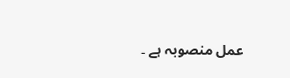عمل منصوبہ ہے ۔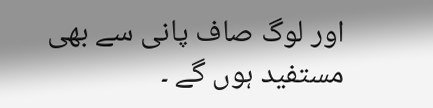اور لوگ صاف پانی سے بھی مستفید ہوں گے ۔